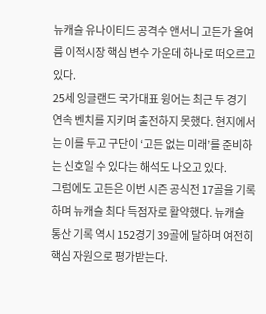뉴캐슬 유나이티드 공격수 앤서니 고든가 올여름 이적시장 핵심 변수 가운데 하나로 떠오르고 있다.
25세 잉글랜드 국가대표 윙어는 최근 두 경기 연속 벤치를 지키며 출전하지 못했다. 현지에서는 이를 두고 구단이 ‘고든 없는 미래’를 준비하는 신호일 수 있다는 해석도 나오고 있다.
그럼에도 고든은 이번 시즌 공식전 17골을 기록하며 뉴캐슬 최다 득점자로 활약했다. 뉴캐슬 통산 기록 역시 152경기 39골에 달하며 여전히 핵심 자원으로 평가받는다.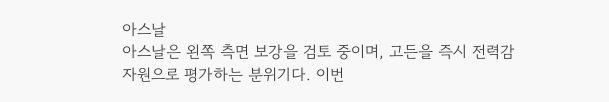아스날
아스날은 왼쪽 측면 보강을 검토 중이며, 고든을 즉시 전력감 자원으로 평가하는 분위기다. 이번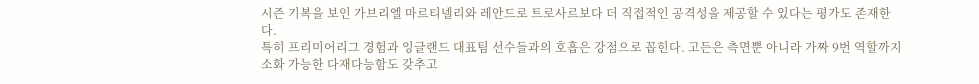시즌 기복을 보인 가브리엘 마르티넬리와 레안드로 트로사르보다 더 직접적인 공격성을 제공할 수 있다는 평가도 존재한다.
특히 프리미어리그 경험과 잉글랜드 대표팀 선수들과의 호흡은 강점으로 꼽힌다. 고든은 측면뿐 아니라 가짜 9번 역할까지 소화 가능한 다재다능함도 갖추고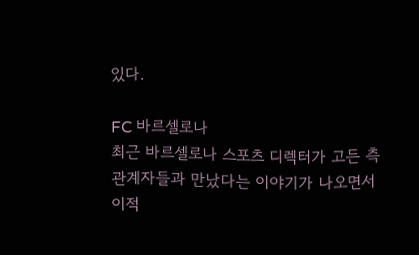있다.

FC 바르셀로나
최근 바르셀로나 스포츠 디렉터가 고든 측 관계자들과 만났다는 이야기가 나오면서 이적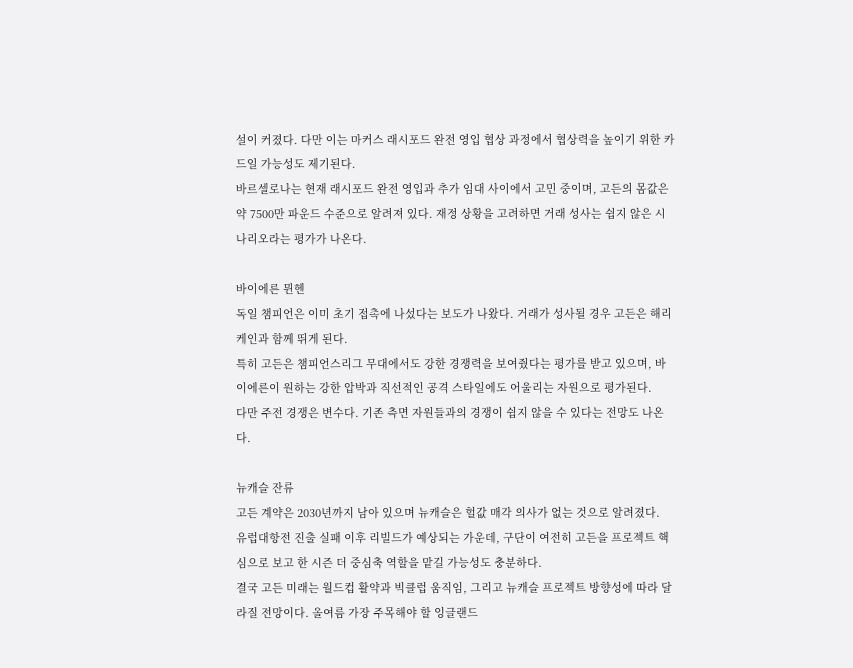설이 커졌다. 다만 이는 마커스 래시포드 완전 영입 협상 과정에서 협상력을 높이기 위한 카드일 가능성도 제기된다.
바르셀로나는 현재 래시포드 완전 영입과 추가 임대 사이에서 고민 중이며, 고든의 몸값은 약 7500만 파운드 수준으로 알려져 있다. 재정 상황을 고려하면 거래 성사는 쉽지 않은 시나리오라는 평가가 나온다.

바이에른 뮌헨
독일 챔피언은 이미 초기 접촉에 나섰다는 보도가 나왔다. 거래가 성사될 경우 고든은 해리 케인과 함께 뛰게 된다.
특히 고든은 챔피언스리그 무대에서도 강한 경쟁력을 보여줬다는 평가를 받고 있으며, 바이에른이 원하는 강한 압박과 직선적인 공격 스타일에도 어울리는 자원으로 평가된다.
다만 주전 경쟁은 변수다. 기존 측면 자원들과의 경쟁이 쉽지 않을 수 있다는 전망도 나온다.

뉴캐슬 잔류
고든 계약은 2030년까지 남아 있으며 뉴캐슬은 헐값 매각 의사가 없는 것으로 알려졌다.
유럽대항전 진출 실패 이후 리빌드가 예상되는 가운데, 구단이 여전히 고든을 프로젝트 핵심으로 보고 한 시즌 더 중심축 역할을 맡길 가능성도 충분하다.
결국 고든 미래는 월드컵 활약과 빅클럽 움직임, 그리고 뉴캐슬 프로젝트 방향성에 따라 달라질 전망이다. 올여름 가장 주목해야 할 잉글랜드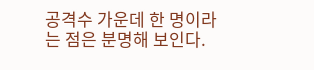공격수 가운데 한 명이라는 점은 분명해 보인다.